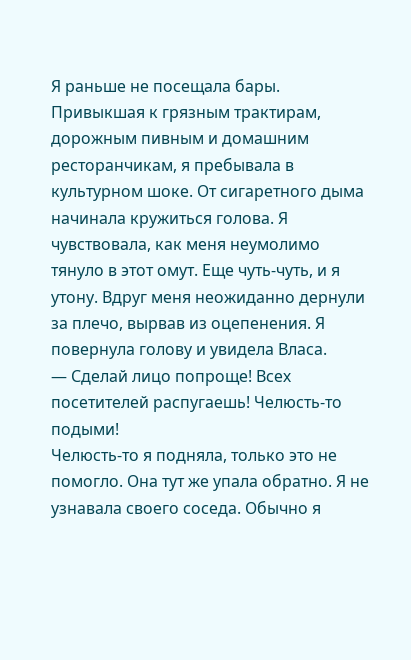Я раньше не посещала бары. Привыкшая к грязным трактирам, дорожным пивным и домашним ресторанчикам, я пребывала в культурном шоке. От сигаретного дыма начинала кружиться голова. Я чувствовала, как меня неумолимо тянуло в этот омут. Еще чуть-чуть, и я утону. Вдруг меня неожиданно дернули за плечо, вырвав из оцепенения. Я повернула голову и увидела Власа.
— Сделай лицо попроще! Всех посетителей распугаешь! Челюсть-то подыми!
Челюсть-то я подняла, только это не помогло. Она тут же упала обратно. Я не узнавала своего соседа. Обычно я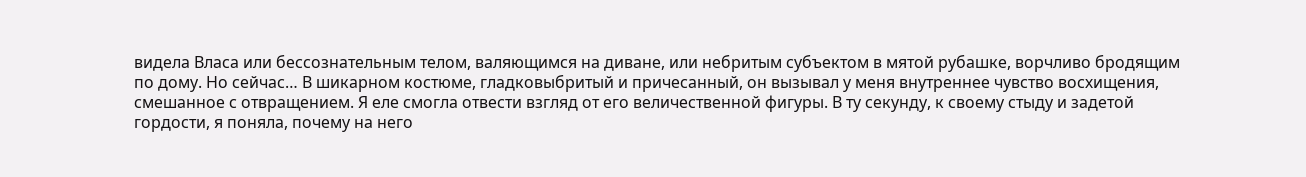видела Власа или бессознательным телом, валяющимся на диване, или небритым субъектом в мятой рубашке, ворчливо бродящим по дому. Но сейчас… В шикарном костюме, гладковыбритый и причесанный, он вызывал у меня внутреннее чувство восхищения, смешанное с отвращением. Я еле смогла отвести взгляд от его величественной фигуры. В ту секунду, к своему стыду и задетой гордости, я поняла, почему на него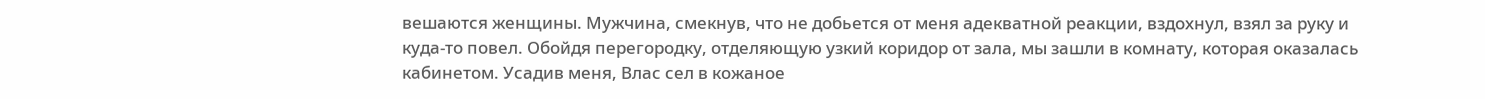вешаются женщины. Мужчина, смекнув, что не добьется от меня адекватной реакции, вздохнул, взял за руку и куда-то повел. Обойдя перегородку, отделяющую узкий коридор от зала, мы зашли в комнату, которая оказалась кабинетом. Усадив меня, Влас сел в кожаное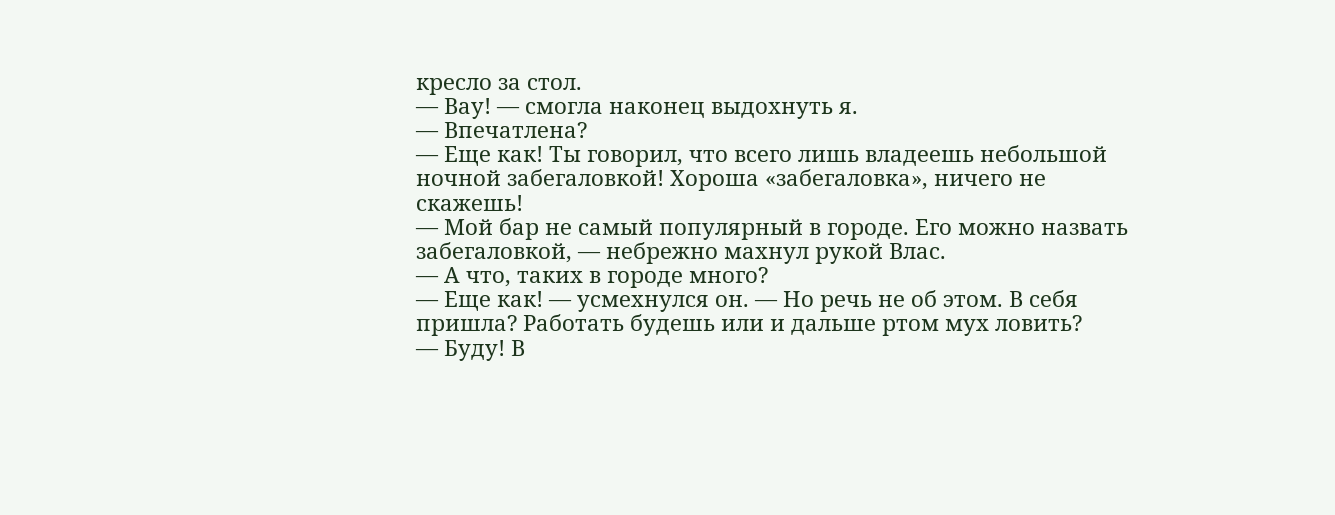кресло за стол.
— Вау! — смогла наконец выдохнуть я.
— Впечатлена?
— Еще как! Ты говорил, что всего лишь владеешь небольшой ночной забегаловкой! Хороша «забегаловка», ничего не скажешь!
— Мой бар не самый популярный в городе. Его можно назвать забегаловкой, — небрежно махнул рукой Влас.
— А что, таких в городе много?
— Еще как! — усмехнулся он. — Но речь не об этом. В себя пришла? Работать будешь или и дальше ртом мух ловить?
— Буду! В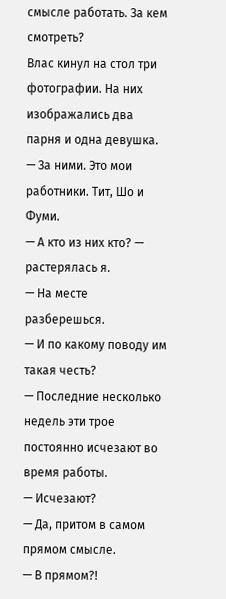смысле работать. За кем смотреть?
Влас кинул на стол три фотографии. На них изображались два парня и одна девушка.
— За ними. Это мои работники. Тит, Шо и Фуми.
— А кто из них кто? — растерялась я.
— На месте разберешься.
— И по какому поводу им такая честь?
— Последние несколько недель эти трое постоянно исчезают во время работы.
— Исчезают?
— Да, притом в самом прямом смысле.
— В прямом?!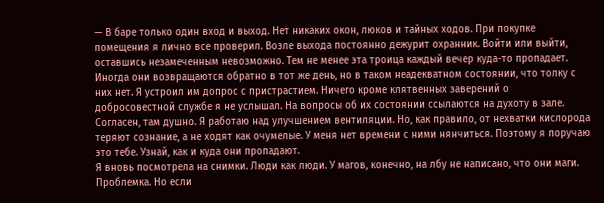— В баре только один вход и выход. Нет никаких окон, люков и тайных ходов. При покупке помещения я лично все проверил. Возле выхода постоянно дежурит охранник. Войти или выйти, оставшись незамеченным невозможно. Тем не менее эта троица каждый вечер куда-то пропадает. Иногда они возвращаются обратно в тот же день, но в таком неадекватном состоянии, что толку с них нет. Я устроил им допрос с пристрастием. Ничего кроме клятвенных заверений о добросовестной службе я не услышал. На вопросы об их состоянии ссылаются на духоту в зале. Согласен, там душно. Я работаю над улучшением вентиляции. Но, как правило, от нехватки кислорода теряют сознание, а не ходят как очумелые. У меня нет времени с ними нянчиться. Поэтому я поручаю это тебе. Узнай, как и куда они пропадают.
Я вновь посмотрела на снимки. Люди как люди. У магов, конечно, на лбу не написано, что они маги. Проблемка. Но если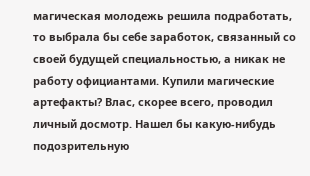магическая молодежь решила подработать, то выбрала бы себе заработок, связанный со своей будущей специальностью, а никак не работу официантами. Купили магические артефакты? Влас, скорее всего, проводил личный досмотр. Нашел бы какую-нибудь подозрительную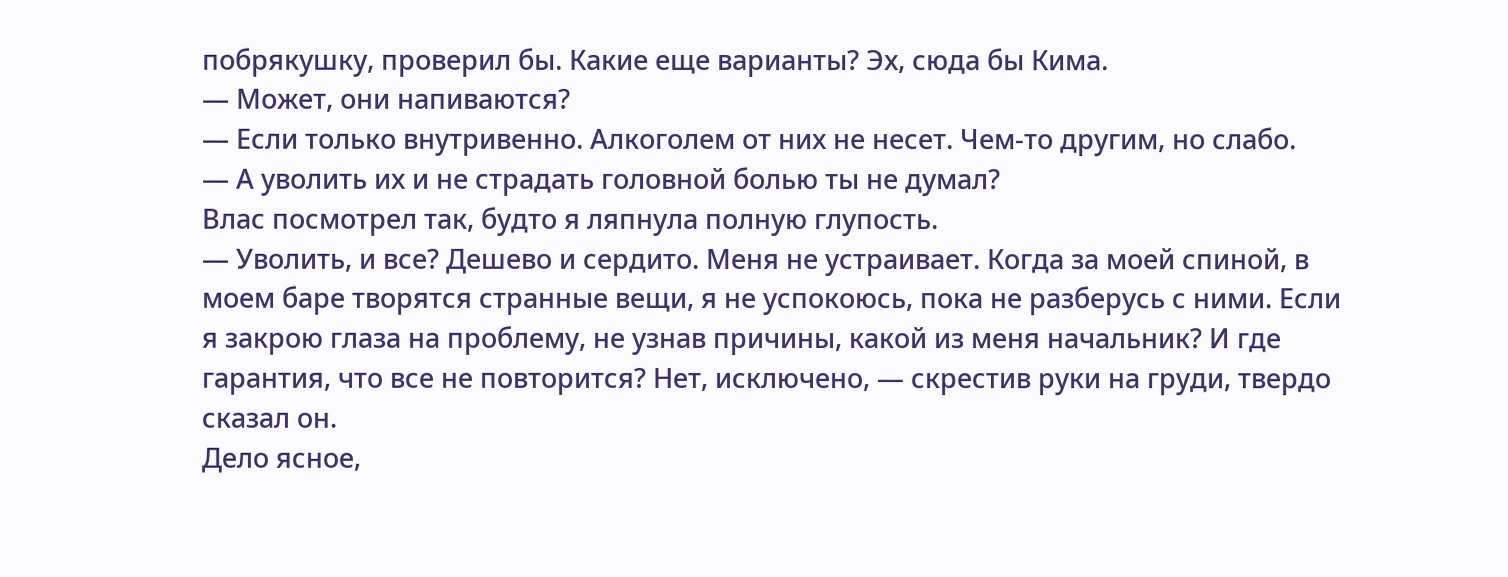побрякушку, проверил бы. Какие еще варианты? Эх, сюда бы Кима.
— Может, они напиваются?
— Если только внутривенно. Алкоголем от них не несет. Чем-то другим, но слабо.
— А уволить их и не страдать головной болью ты не думал?
Влас посмотрел так, будто я ляпнула полную глупость.
— Уволить, и все? Дешево и сердито. Меня не устраивает. Когда за моей спиной, в моем баре творятся странные вещи, я не успокоюсь, пока не разберусь с ними. Если я закрою глаза на проблему, не узнав причины, какой из меня начальник? И где гарантия, что все не повторится? Нет, исключено, — скрестив руки на груди, твердо сказал он.
Дело ясное,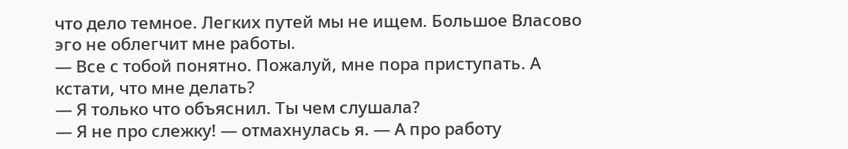что дело темное. Легких путей мы не ищем. Большое Власово эго не облегчит мне работы.
— Все с тобой понятно. Пожалуй, мне пора приступать. А кстати, что мне делать?
— Я только что объяснил. Ты чем слушала?
— Я не про слежку! — отмахнулась я. — А про работу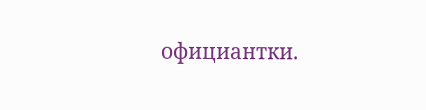официантки.